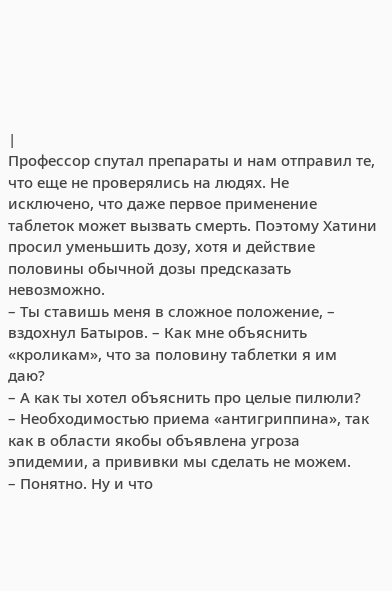|
Профессор спутал препараты и нам отправил те, что еще не проверялись на людях. Не исключено, что даже первое применение таблеток может вызвать смерть. Поэтому Хатини просил уменьшить дозу, хотя и действие половины обычной дозы предсказать невозможно.
– Ты ставишь меня в сложное положение, – вздохнул Батыров. – Как мне объяснить «кроликам», что за половину таблетки я им даю?
– А как ты хотел объяснить про целые пилюли?
– Необходимостью приема «антигриппина», так как в области якобы объявлена угроза эпидемии, а прививки мы сделать не можем.
– Понятно. Ну и что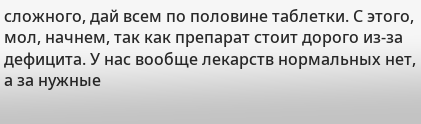сложного, дай всем по половине таблетки. С этого, мол, начнем, так как препарат стоит дорого из-за дефицита. У нас вообще лекарств нормальных нет, а за нужные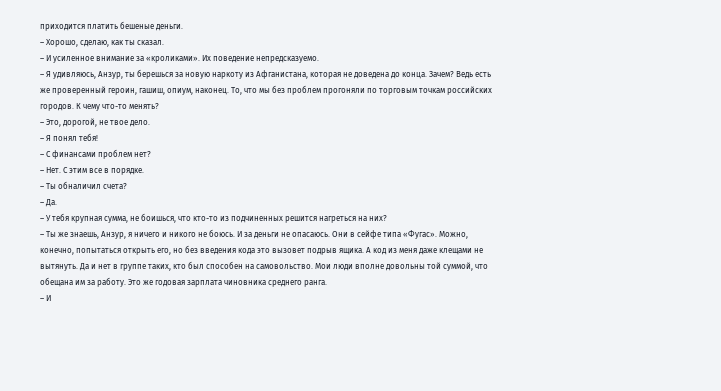приходится платить бешеные деньги.
– Хорошо, сделаю, как ты сказал.
– И усиленное внимание за «кроликами». Их поведение непредсказуемо.
– Я удивляюсь, Анзур, ты берешься за новую наркоту из Афганистана, которая не доведена до конца. Зачем? Ведь есть же проверенный героин, гашиш, опиум, наконец. То, что мы без проблем прогоняли по торговым точкам российских городов. К чему что-то менять?
– Это, дорогой, не твое дело.
– Я понял тебя!
– С финансами проблем нет?
– Нет. С этим все в порядке.
– Ты обналичил счета?
– Да.
– У тебя крупная сумма, не боишься, что кто-то из подчиненных решится нагреться на них?
– Ты же знаешь, Анзур, я ничего и никого не боюсь. И за деньги не опасаюсь. Они в сейфе типа «Фугас». Можно, конечно, попытаться открыть его, но без введения кода это вызовет подрыв ящика. А код из меня даже клещами не вытянуть. Да и нет в группе таких, кто был способен на самовольство. Мои люди вполне довольны той суммой, что обещана им за работу. Это же годовая зарплата чиновника среднего ранга.
– И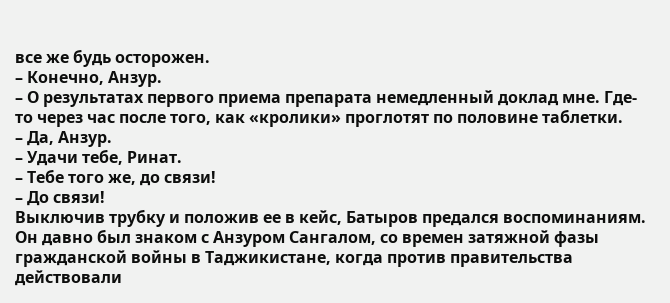все же будь осторожен.
– Конечно, Анзур.
– О результатах первого приема препарата немедленный доклад мне. Где-то через час после того, как «кролики» проглотят по половине таблетки.
– Да, Анзур.
– Удачи тебе, Ринат.
– Тебе того же, до связи!
– До связи!
Выключив трубку и положив ее в кейс, Батыров предался воспоминаниям. Он давно был знаком с Анзуром Сангалом, со времен затяжной фазы гражданской войны в Таджикистане, когда против правительства действовали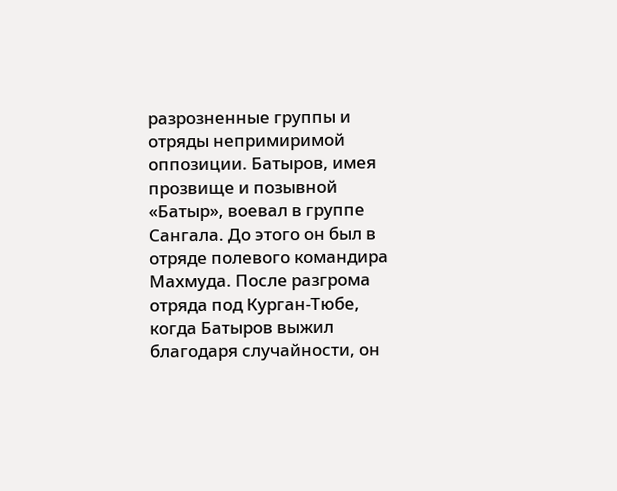разрозненные группы и отряды непримиримой оппозиции. Батыров, имея прозвище и позывной «Батыр», воевал в группе Сангала. До этого он был в отряде полевого командира Махмуда. После разгрома отряда под Курган-Тюбе, когда Батыров выжил благодаря случайности, он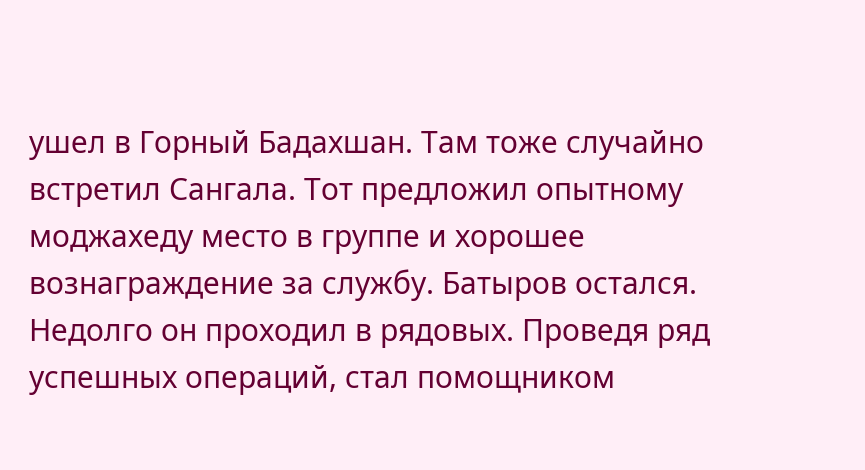ушел в Горный Бадахшан. Там тоже случайно встретил Сангала. Тот предложил опытному моджахеду место в группе и хорошее вознаграждение за службу. Батыров остался. Недолго он проходил в рядовых. Проведя ряд успешных операций, стал помощником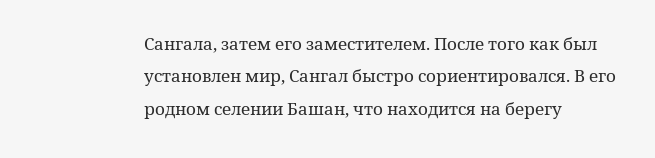Сангала, затем его заместителем. После того как был установлен мир, Сангал быстро сориентировался. В его родном селении Башан, что находится на берегу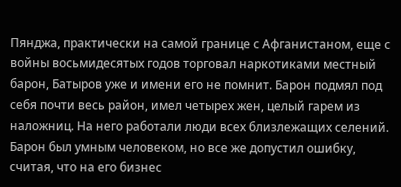Пянджа, практически на самой границе с Афганистаном, еще с войны восьмидесятых годов торговал наркотиками местный барон, Батыров уже и имени его не помнит. Барон подмял под себя почти весь район, имел четырех жен, целый гарем из наложниц. На него работали люди всех близлежащих селений. Барон был умным человеком, но все же допустил ошибку, считая, что на его бизнес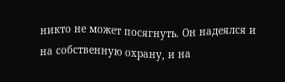никто не может посягнуть. Он надеялся и на собственную охрану, и на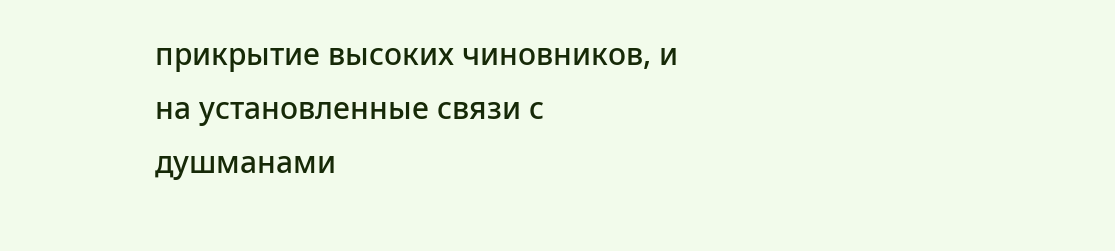прикрытие высоких чиновников, и на установленные связи с душманами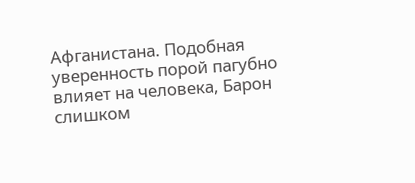Афганистана. Подобная уверенность порой пагубно влияет на человека, Барон слишком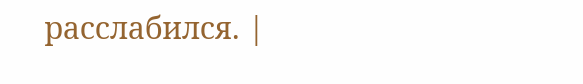расслабился. |